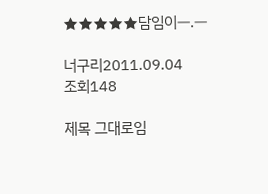★★★★★담임이ㅡ.ㅡ

너구리2011.09.04
조회148

제목 그대로임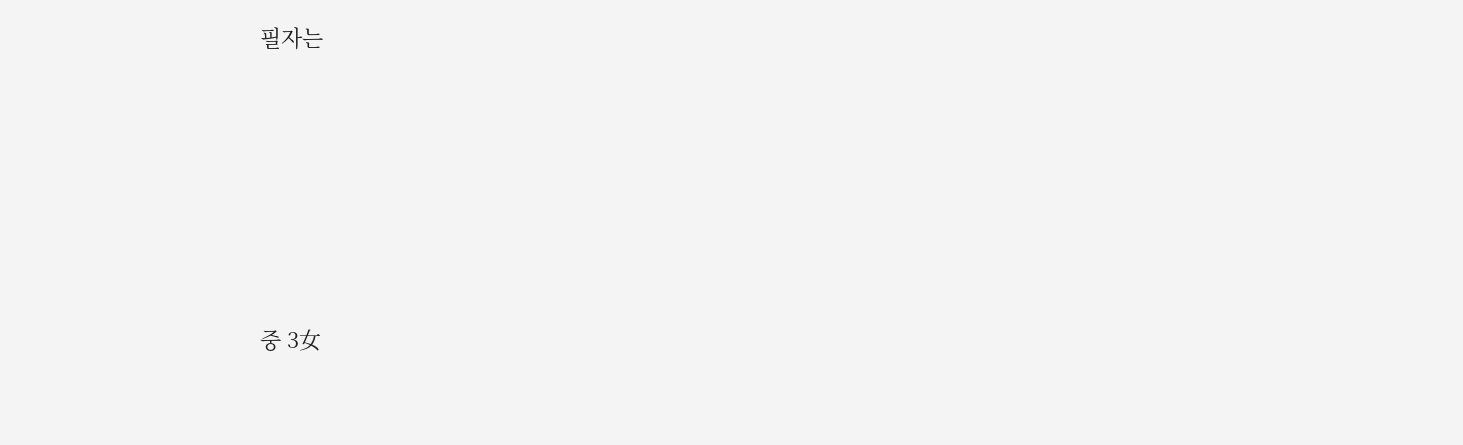필자는











중 3女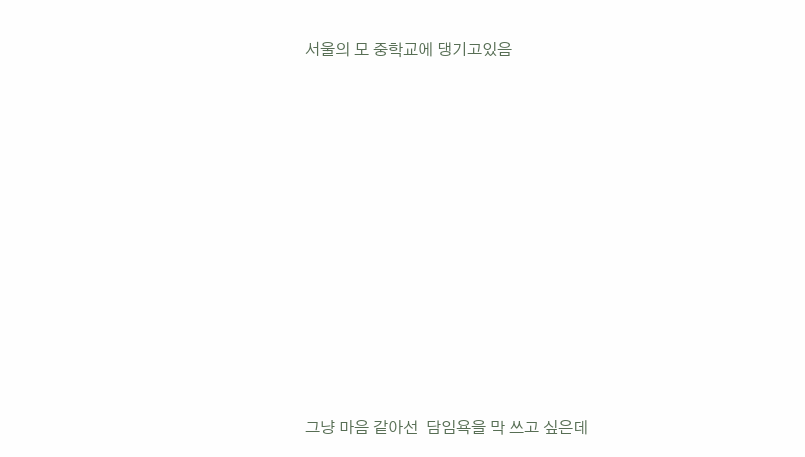서울의 모 중학교에 댕기고있음













그냥 마음 같아선  담임욕을 막 쓰고 싶은데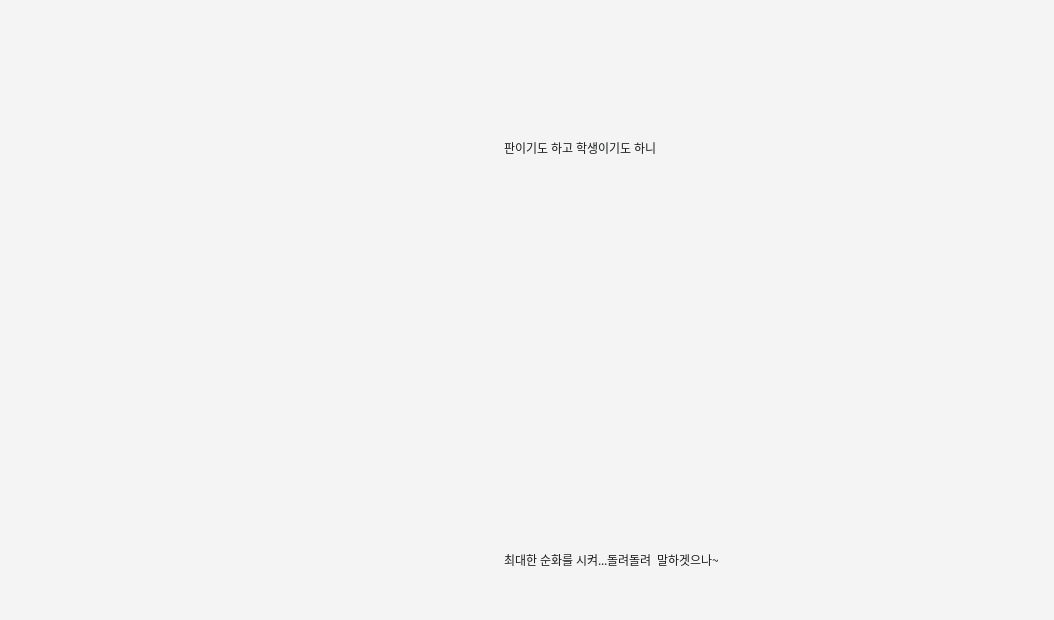판이기도 하고 학생이기도 하니















최대한 순화를 시켜...돌려돌려  말하겟으나~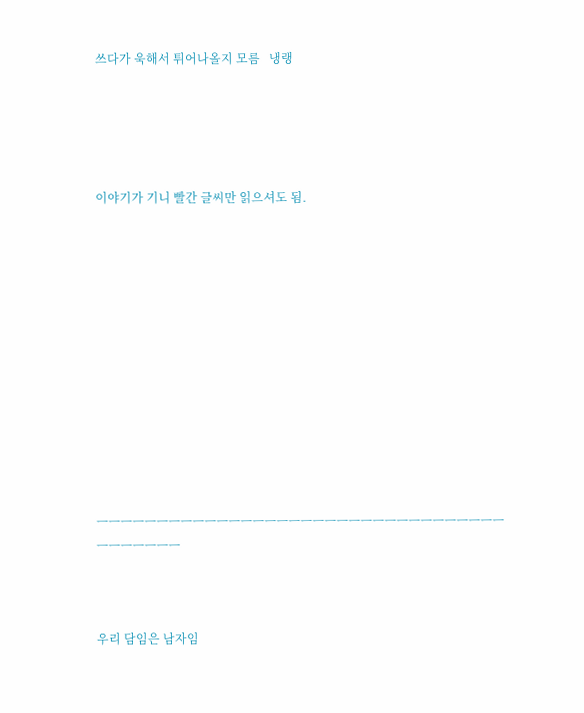쓰다가 욱해서 튀어나올지 모름   냉랭





이야기가 기니 빨간 글씨만 읽으셔도 됨.













ㅡㅡㅡㅡㅡㅡㅡㅡㅡㅡㅡㅡㅡㅡㅡㅡㅡㅡㅡㅡㅡㅡㅡㅡㅡㅡㅡㅡㅡㅡㅡㅡㅡㅡㅡㅡㅡㅡㅡㅡㅡ



우리 담임은 남자임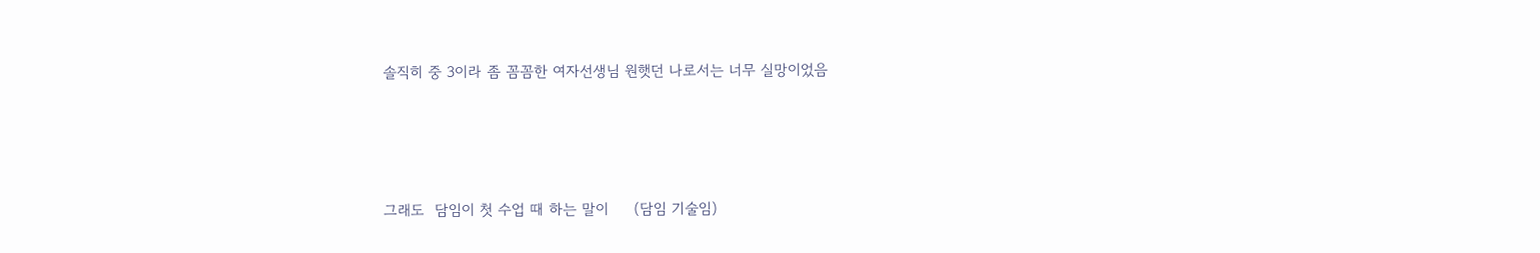솔직히 중 3이라 좀 꼼꼼한 여자선생님 원햇던 나로서는 너무 실망이었음





그래도  담임이 첫 수업 때 하는 말이     (담임 기술임)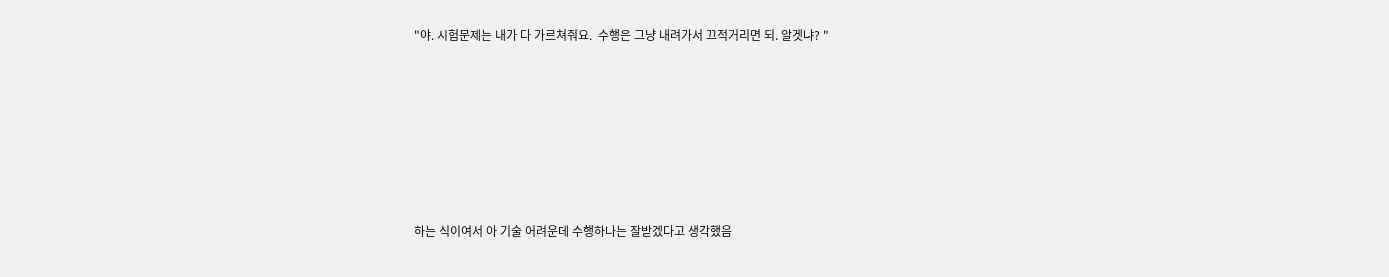"야. 시험문제는 내가 다 가르쳐줘요.  수행은 그냥 내려가서 끄적거리면 되. 알겟냐? "







하는 식이여서 아 기술 어려운데 수행하나는 잘받겠다고 생각했음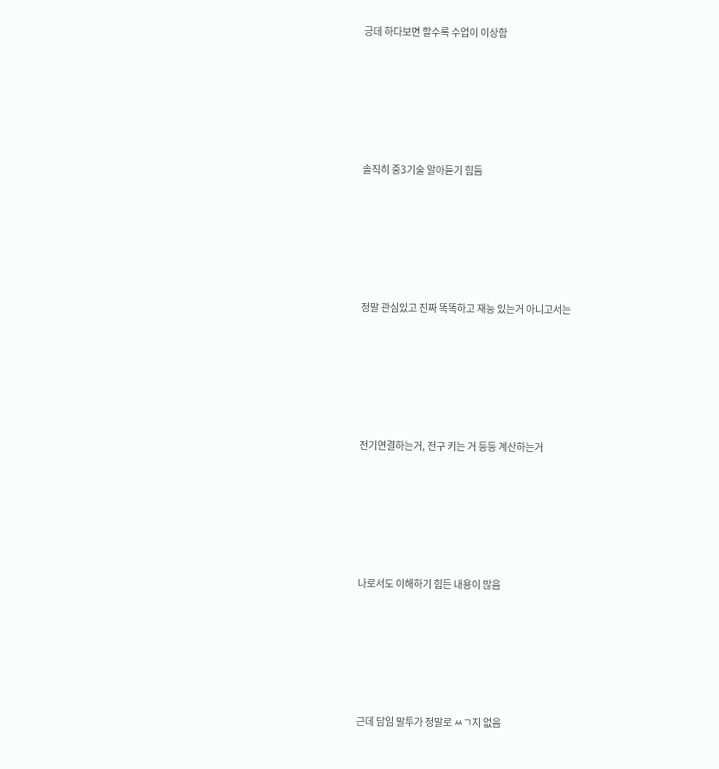긍데 하다보면 할수록 수업이 이상함





솔직히 중3기술 알아듣기 힘듬





정말 관심있고 진짜 똑똑하고 재능 있는거 아니고서는





전기연결하는거, 전구 키는 거 등등 계산하는거





나로서도 이해하기 힘든 내용이 많음





근데 담임 말투가 정말로 ㅆㄱ지 없음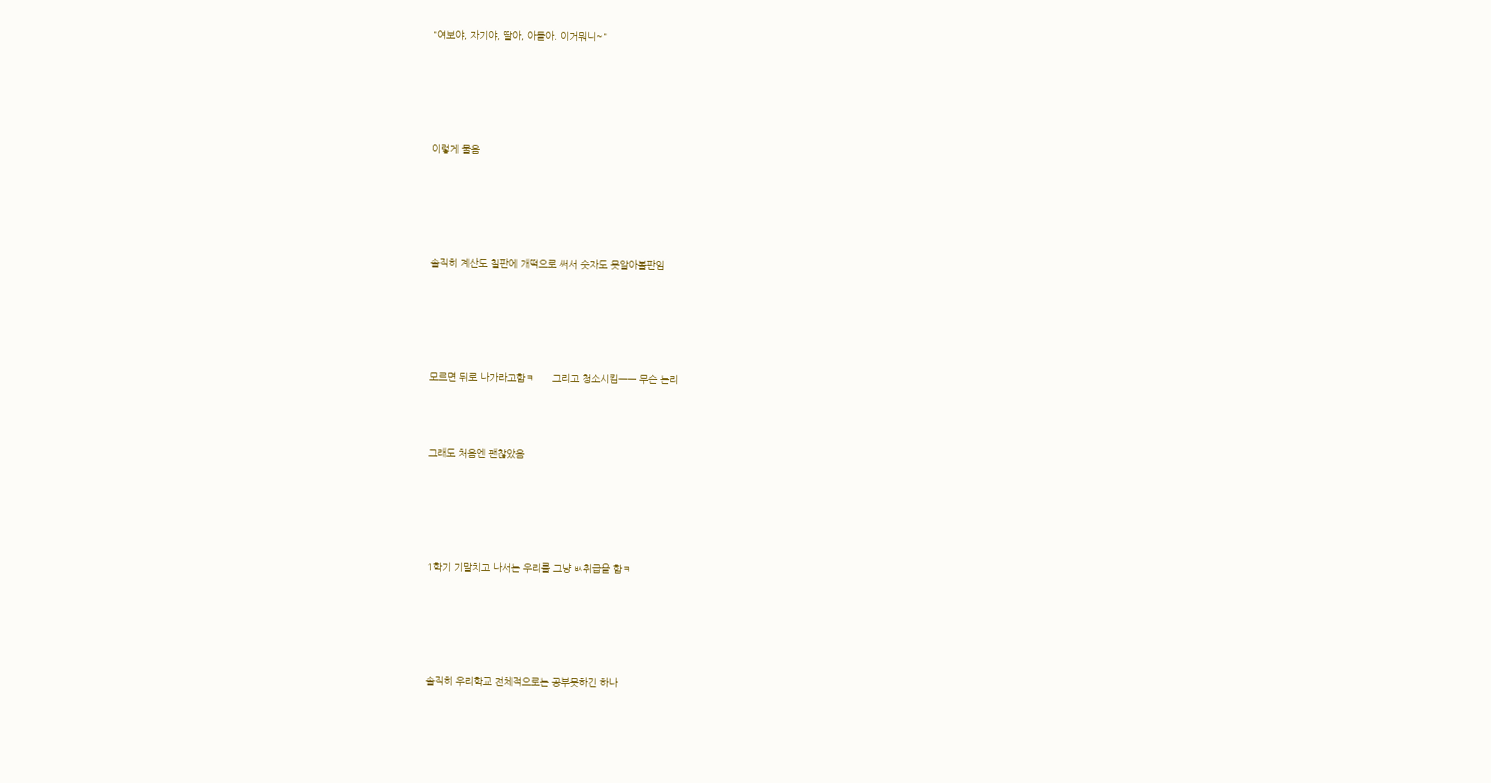"여보야, 자기야, 딸아, 아들아. 이거뭐니~"





이렇게 물음





솔직히 계산도 칠판에 개떡으로 써서 숫자도 못알아볼판임





모르면 뒤로 나가라고함ㅋ      그리고 청소시킴ㅡㅡ 무슨 논리



그래도 처음엔 괜찮았음





1학기 기말치고 나서는 우리를 그냥 ㅄ취급을 함ㅋ





솔직히 우리학교 전체적으로는 공부못하긴 하나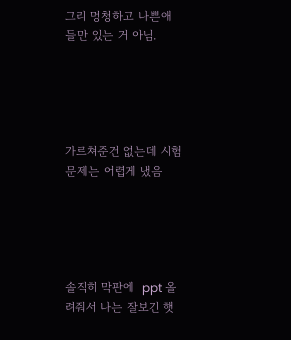그리 멍청하고 나쁜애들만 있는 거 아님.





가르쳐준건 없는데 시험문제는 어렵게 냈음





솔직히 막판에  ppt 올려줘서 나는 잘보긴 햇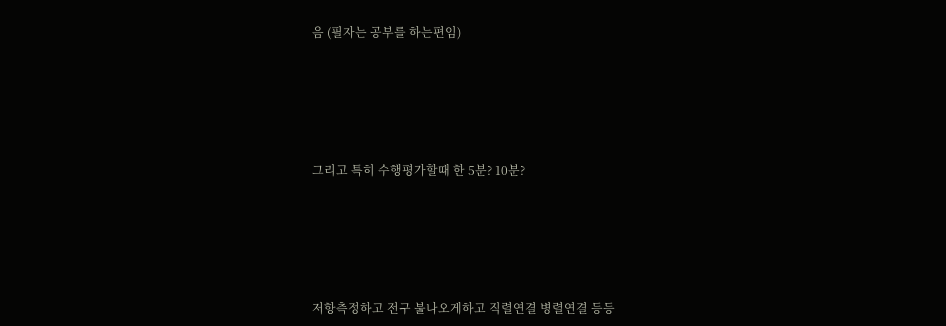음 (필자는 공부를 하는편임)





그리고 특히 수행평가할때 한 5분? 10분?





저항측정하고 전구 불나오게하고 직렬연결 병렬연결 등등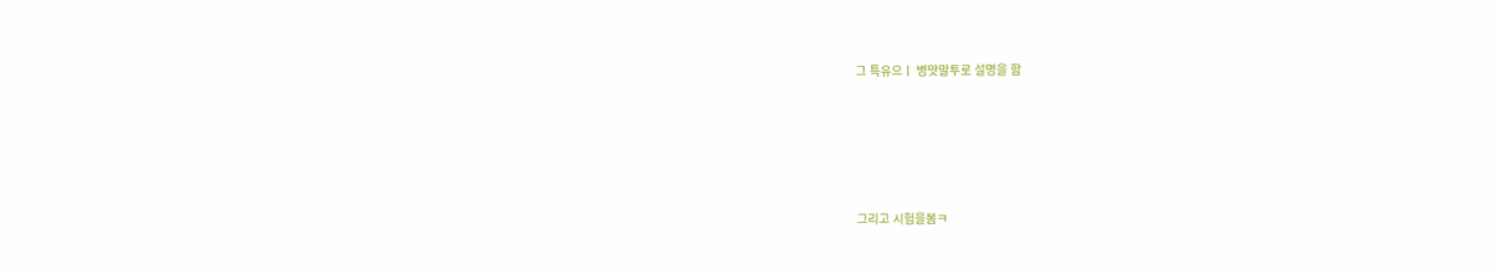그 특유으ㅣ 병맛말투로 설명을 함





그리고 시험을봄ㅋ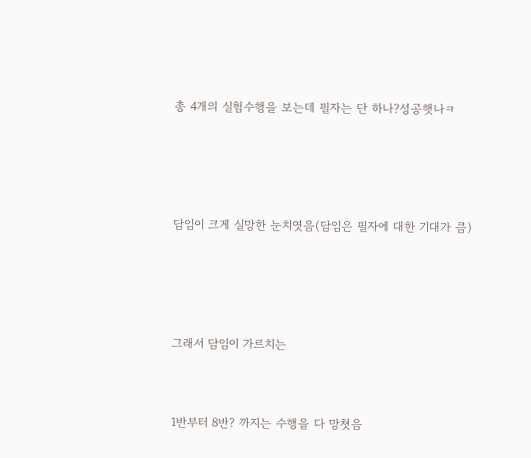총 4개의 실험수행을 보는데 필자는 단 하나?성공햇나ㅋ





담임이 크게 실망한 눈치엿음(담임은 필자에 대한 기대가 큼)





그래서 담임이 가르치는



1반부터 8반? 까지는 수행을 다 망쳣음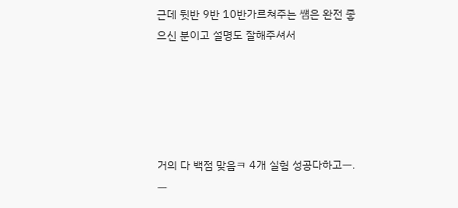근데 뒷반 9반 10반가르쳐주는 썜은 완전 좋으신 분이고 설명도 잘해주셔서





거의 다 백점 맞음ㅋ 4개 실험 성공다하고ㅡ.ㅡ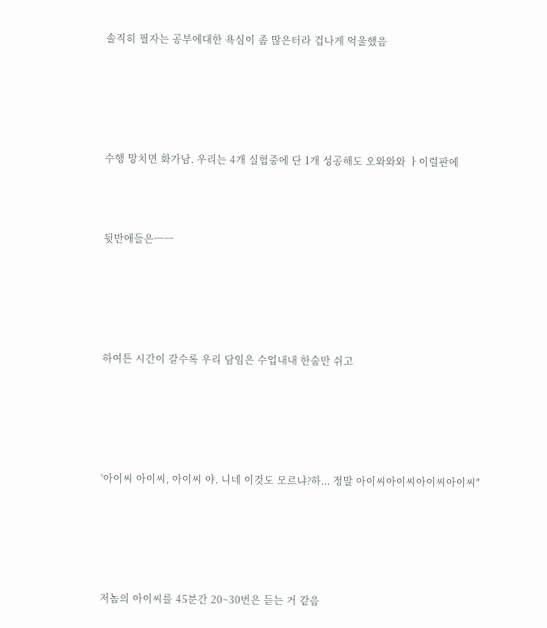솔직히 필자는 공부에대한 욕심이 좀 많은터라 겁나게 억울했음





수행 망치면 화가남. 우리는 4개 실험중에 단 1개 성공해도 오와와와 ㅏ이럴판에



뒷반애들은ㅡㅡ





하여튼 시간이 갈수록 우리 담임은 수업내내 한숨만 쉬고





'아이씨 아이씨, 아이씨 야. 니네 이것도 모르냐?하... 정말 아이씨아이씨아이씨아이씨"





저놈의 아이씨를 45분간 20~30번은 듣는 거 같음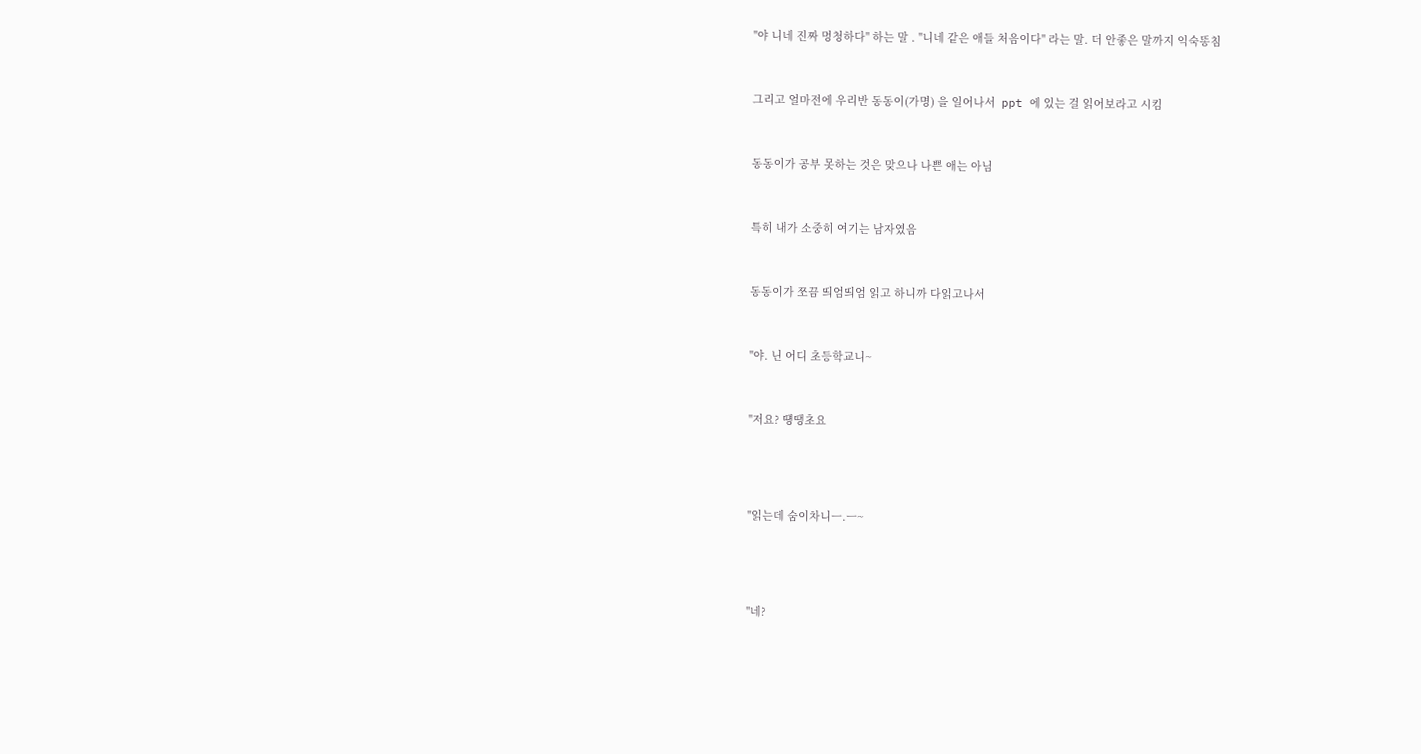"야 니네 진짜 멍청하다" 하는 말 . "니네 같은 애들 처음이다" 라는 말. 더 안좋은 말까지 익숙똥침



그리고 얼마전에 우리반 동동이(가명) 을 일어나서  ppt 에 있는 걸 읽어보라고 시킴



동동이가 공부 못하는 것은 맞으나 나쁜 애는 아님



특히 내가 소중히 여기는 남자였음



동동이가 쪼끔 띄엄띄엄 읽고 하니까 다읽고나서



"야. 닌 어디 초등학교니~



"저요? 떙땡초요





"읽는데 숨이차니ㅡ.ㅡ~





"네?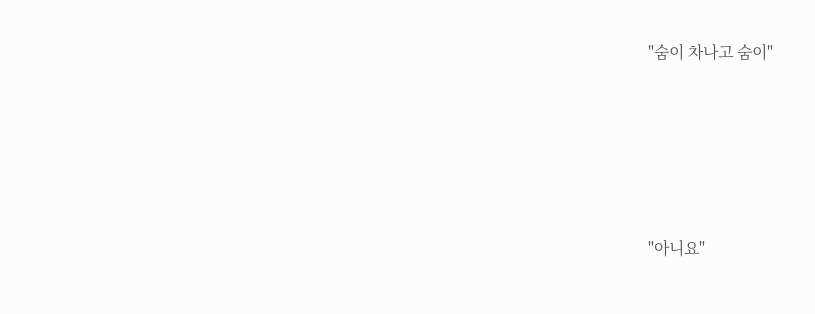"숨이 차나고 숨이"





"아니요"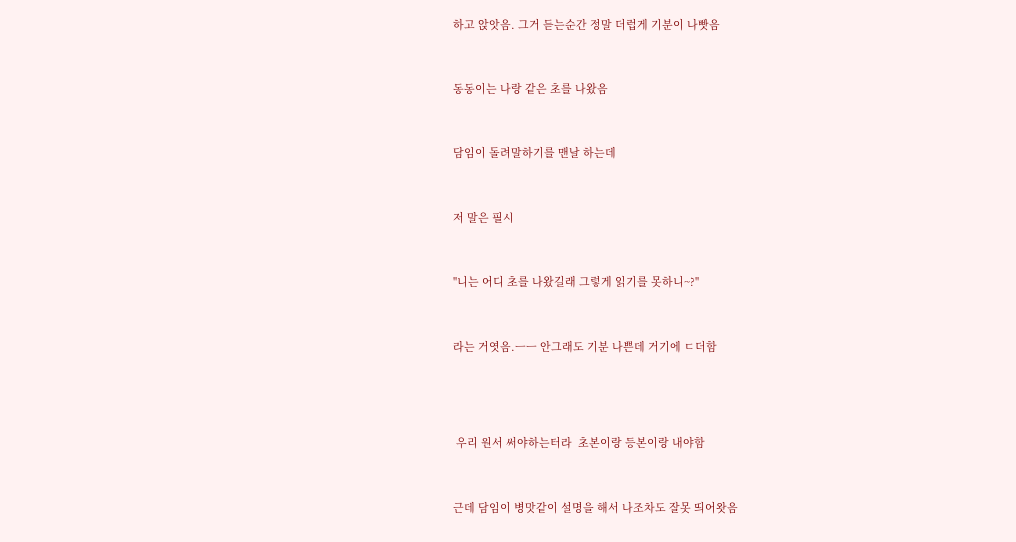하고 앉앗음. 그거 듣는순간 정말 더럽게 기분이 나빳음



동동이는 나랑 같은 초를 나왔음



담임이 돌려말하기를 맨날 하는데



저 말은 필시



"니는 어디 초를 나왔길래 그렇게 읽기를 못하니~?"



라는 거엿음.ㅡㅡ 안그래도 기분 나쁜데 거기에 ㄷ더함





 우리 원서 써야하는터라  초본이랑 등본이랑 내야함



근데 담임이 병맛같이 설명을 해서 나조차도 잘못 띄어왓음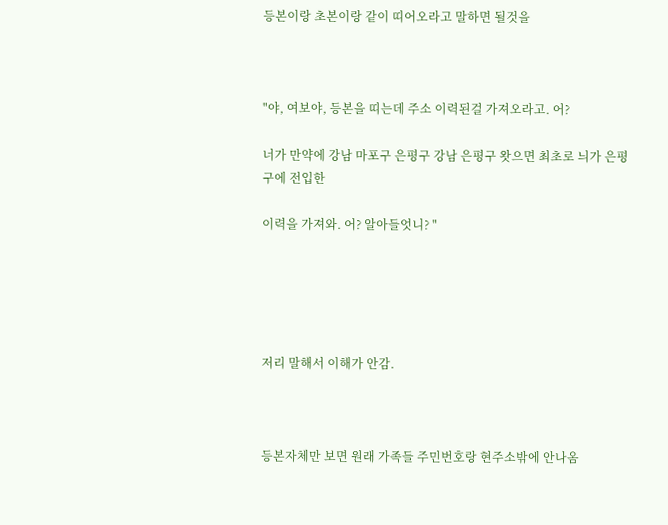등본이랑 초본이랑 같이 띠어오라고 말하면 될것을



"야, 여보야, 등본을 띠는데 주소 이력된걸 가져오라고. 어?

너가 만약에 강남 마포구 은평구 강남 은평구 왓으면 최초로 늬가 은평구에 전입한

이력을 가져와. 어? 알아들엇니? "





저리 말해서 이해가 안감.



등본자체만 보면 원래 가족들 주민번호랑 현주소밖에 안나옴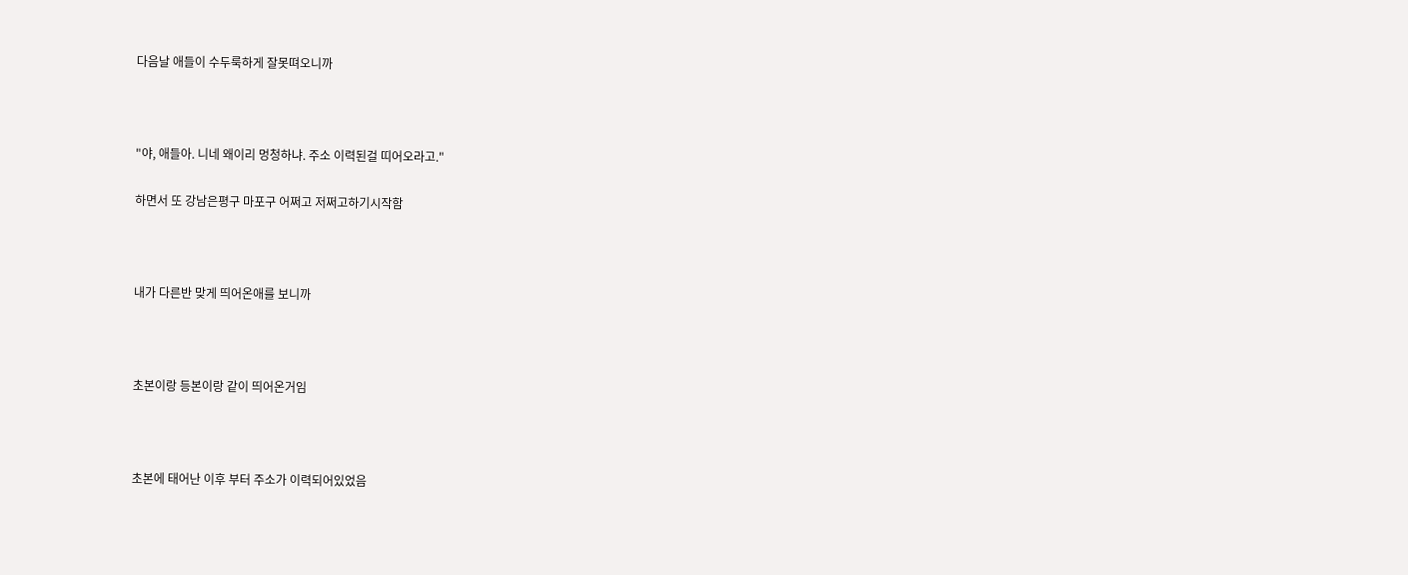다음날 애들이 수두룩하게 잘못뗘오니까



"야, 애들아. 니네 왜이리 멍청하냐. 주소 이력된걸 띠어오라고."

하면서 또 강남은평구 마포구 어쩌고 저쩌고하기시작함



내가 다른반 맞게 띄어온애를 보니까



초본이랑 등본이랑 같이 띄어온거임



초본에 태어난 이후 부터 주소가 이력되어있었음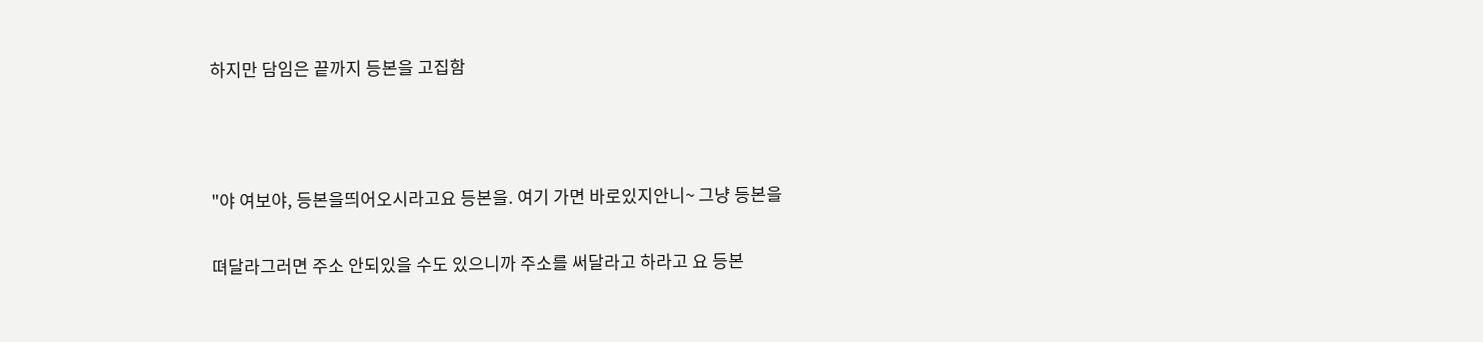하지만 담임은 끝까지 등본을 고집함



"야 여보야, 등본을띄어오시라고요 등본을. 여기 가면 바로있지안니~ 그냥 등본을

뗘달라그러면 주소 안되있을 수도 있으니까 주소를 써달라고 하라고 요 등본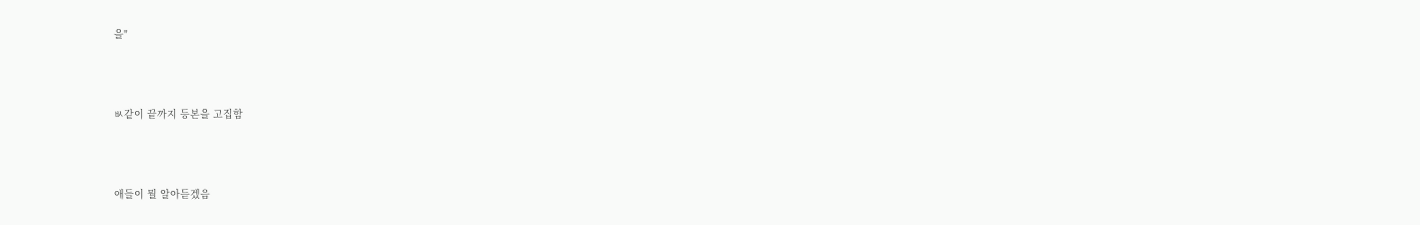을"



ㅄ같이 끝까지 등본을 고집함



애들이 뭘 알아듣겠음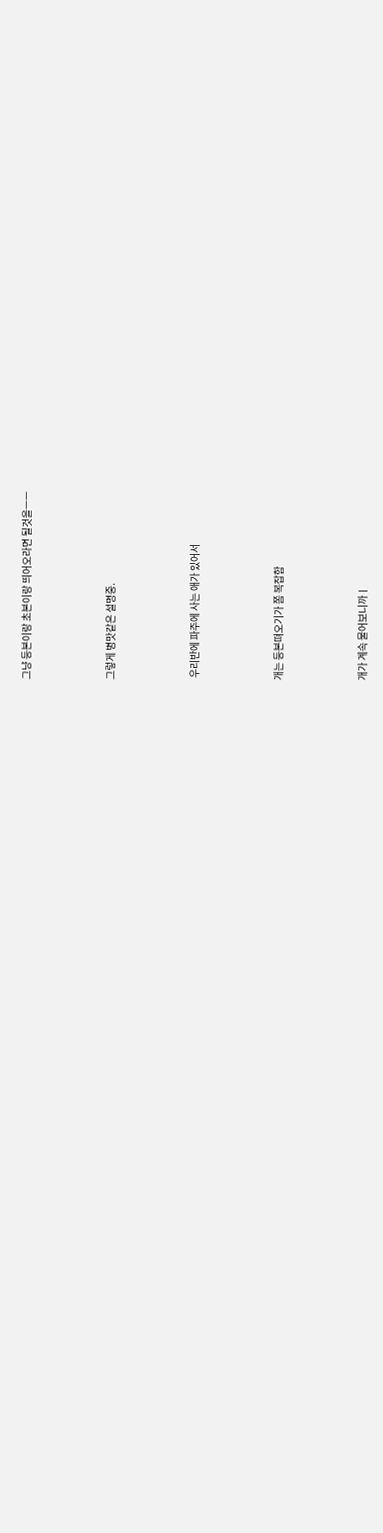그냥 등본이랑 초본이랑 띄어오라면 될것을ㅡㅡ



그렇게 병맛같은 설명중.



 우리반에 파주에 사는 애가 있어서



개는 등본뗘오기가 쫌 복잡함



개가 계속 물어보니까ㅣ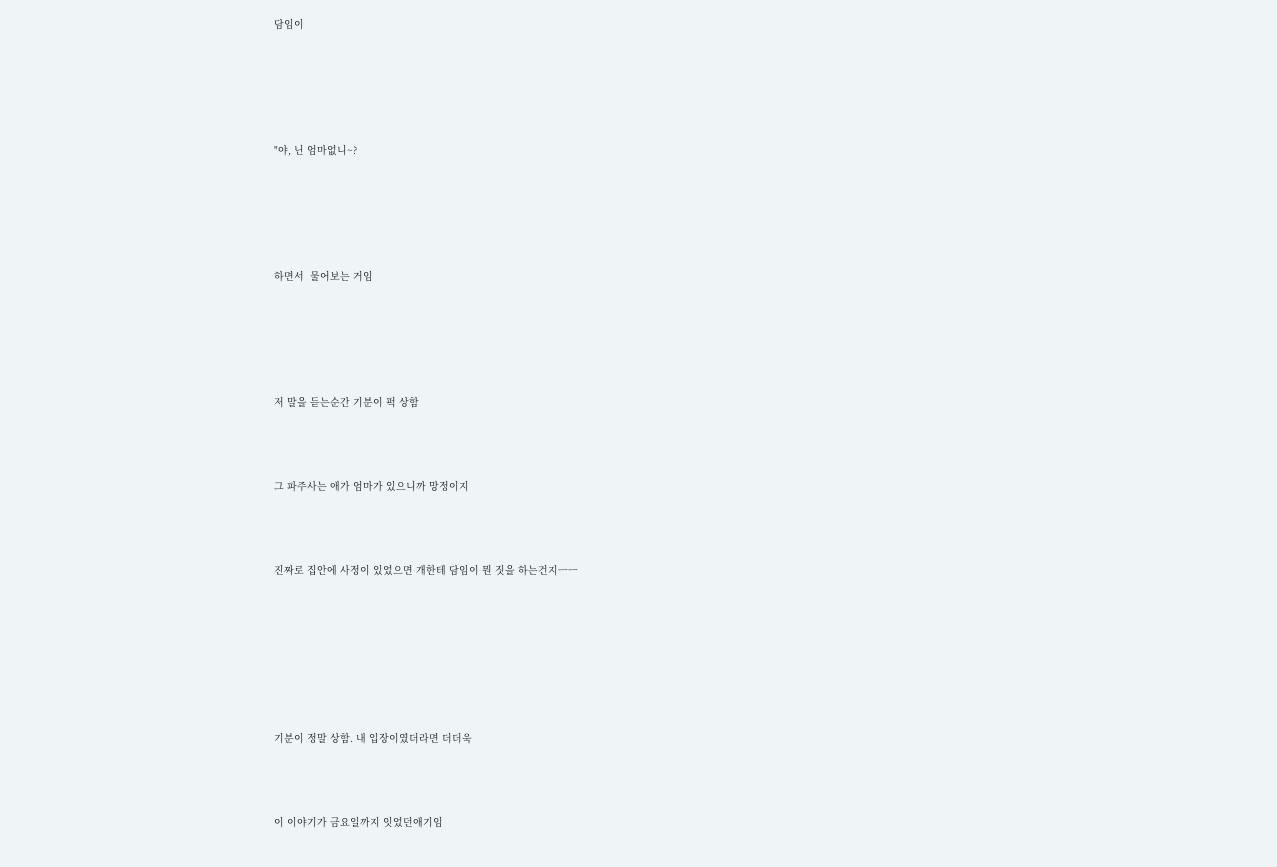담임이





"야, 닌 엄마없니~?





하면서  물어보는 거임





저 말을 듣는순간 기분이 퍽 상함



그 파주사는 애가 엄마가 있으니까 망정이지



진짜로 집안에 사정이 있었으면 개한테 담임이 뭔 짓을 하는건지ㅡㅡ







기분이 정말 상함. 내 입장이였더라면 더더욱



이 이야기가 금요일까지 잇었던애기임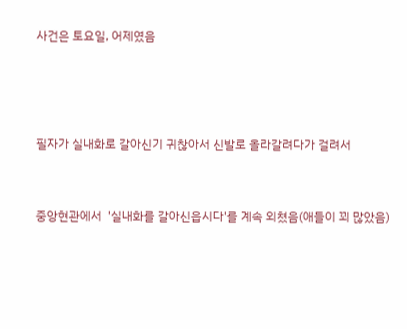사건은 토요일, 어제였음





필자가 실내화로 갈아신기 귀찮아서 신발로 올라갈려다가 걸려서



중앙현관에서  '실내화를 갈아신읍시다'를 계속 외쳤음(애들이 꾀 많았음)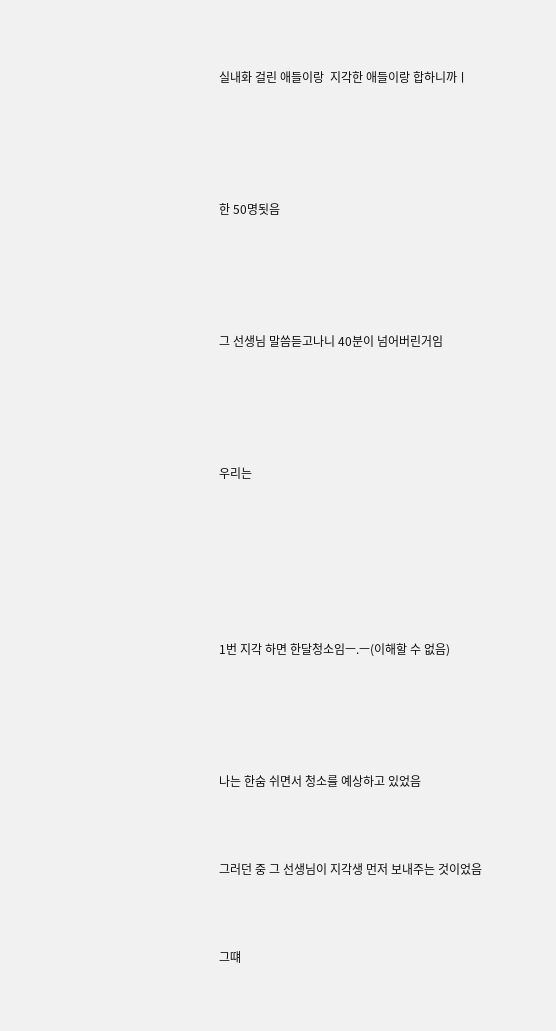실내화 걸린 애들이랑  지각한 애들이랑 합하니까ㅣ





한 50명됫음





그 선생님 말씀듣고나니 40분이 넘어버린거임





우리는







1번 지각 하면 한달청소임ㅡ.ㅡ(이해할 수 없음)





나는 한숨 쉬면서 청소를 예상하고 있었음



그러던 중 그 선생님이 지각생 먼저 보내주는 것이었음



그떄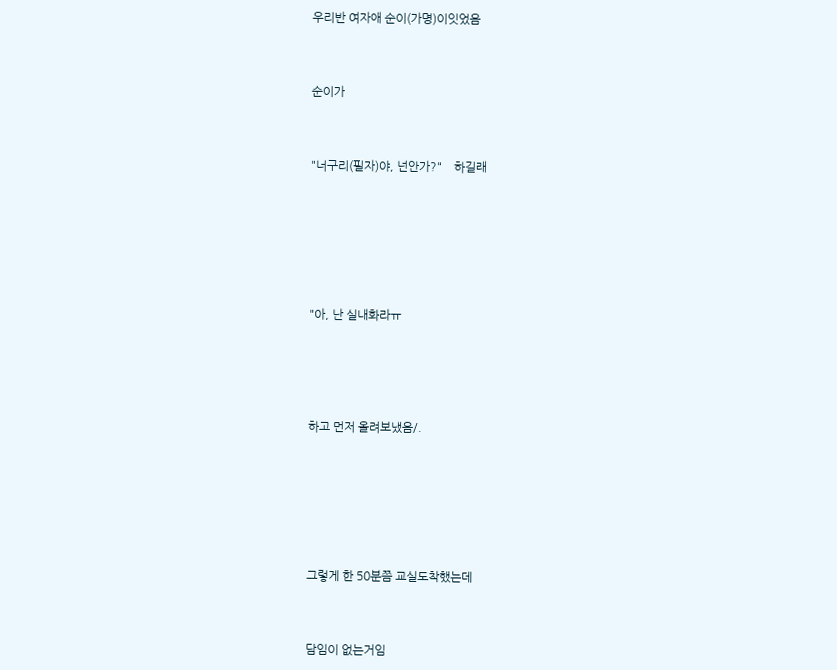우리반 여자애 순이(가명)이잇었음



순이가



"너구리(필자)야, 넌안가?"    하길래







"아, 난 실내화라ㅠ





하고 먼저 올려보냈음/.







그렇게 한 50분쯤 교실도착했는데



담임이 없는거임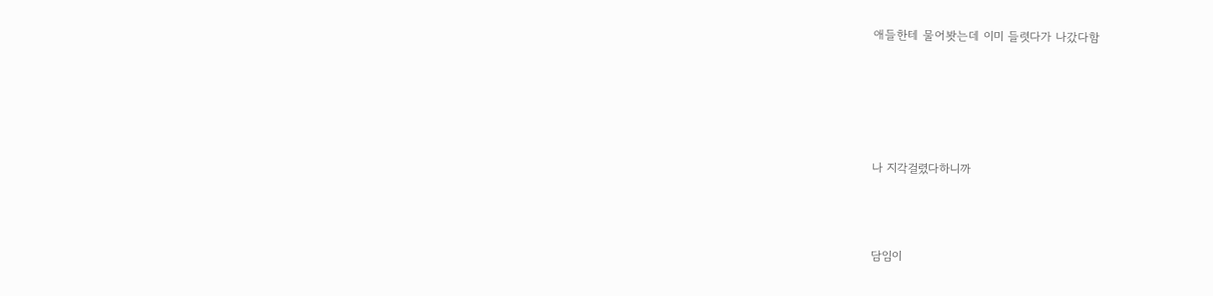애들한테 물어봣는데 이미 들렷다가 나갔다함





나 지각걸렸다하니까



담임이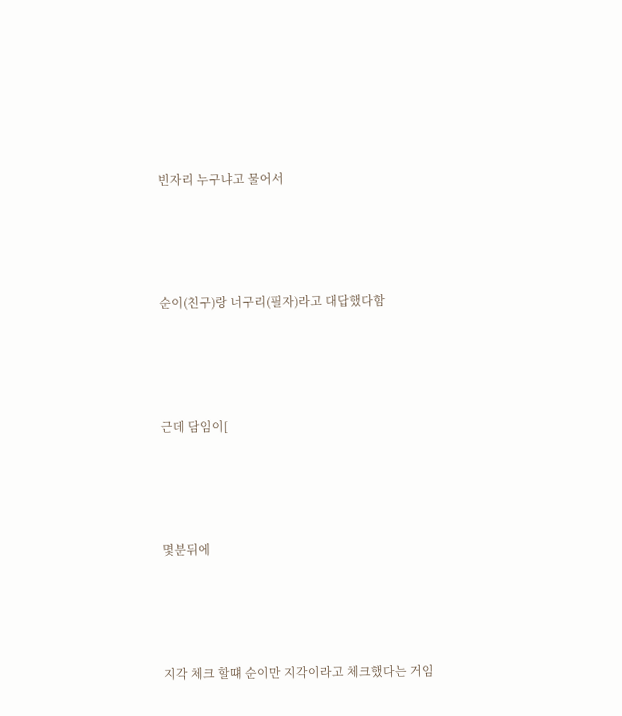빈자리 누구냐고 물어서





순이(친구)랑 너구리(필자)라고 대답했다함





근데 담임이[





몇분뒤에





지각 체크 할떄 순이만 지각이라고 체크했다는 거임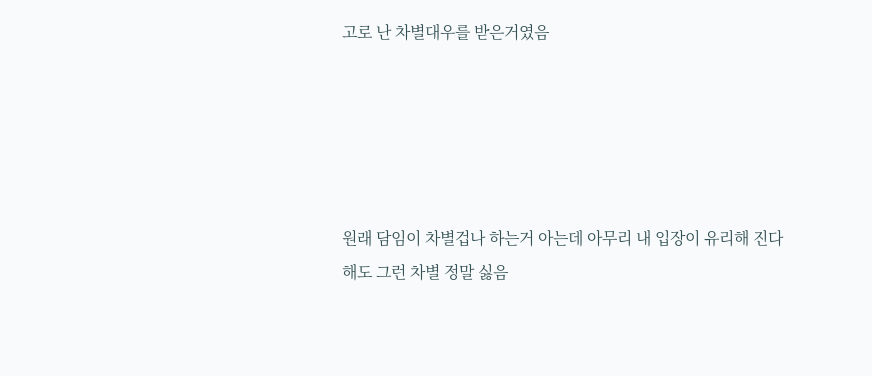고로 난 차별대우를 받은거였음





원래 담임이 차별겁나 하는거 아는데 아무리 내 입장이 유리해 진다해도 그런 차별 정말 싫음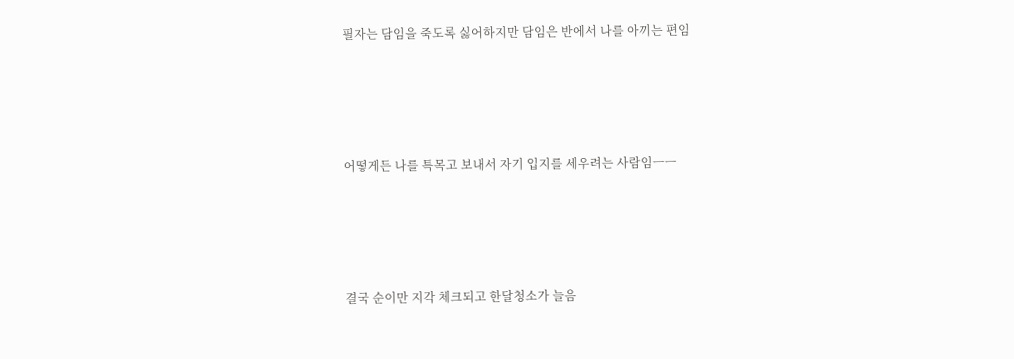필자는 담임을 죽도록 싫어하지만 담임은 반에서 나를 아끼는 편임





어떻게든 나를 특목고 보내서 자기 입지를 세우려는 사람임ㅡㅡ





결국 순이만 지각 체크되고 한달청소가 늘음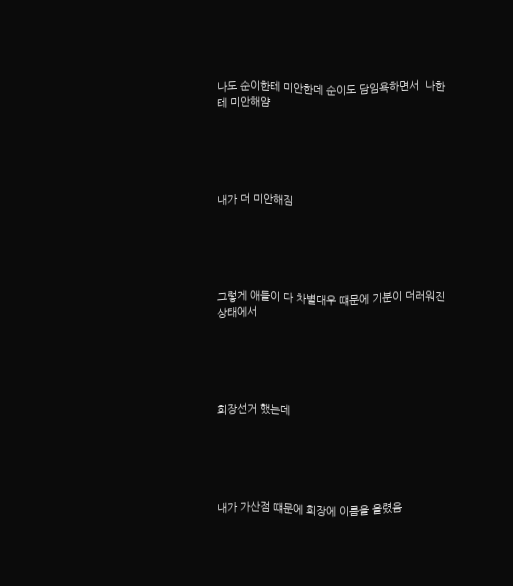나도 순이한테 미안한데 순이도 담임욕하면서  나한테 미안해얌





내가 더 미안해짐





그렇게 애들이 다 차별대우 떄문에 기분이 더러워진 상태에서





회장선거 했는데





내가 가산점 떄문에 회장에 이름을 올렸음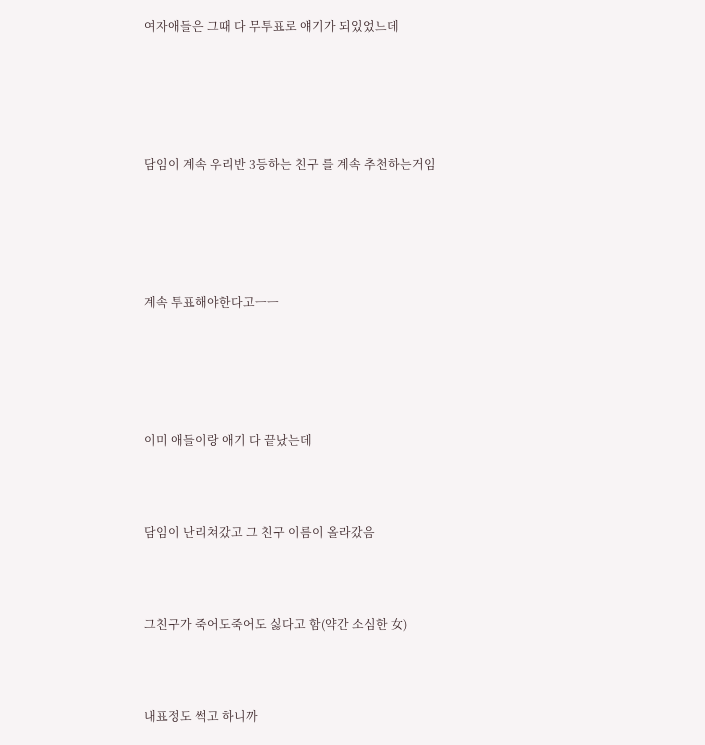여자애들은 그때 다 무투표로 얘기가 되있었느데





담임이 계속 우리반 3등하는 친구 를 계속 추천하는거임





계속 투표해야한다고ㅡㅡ





이미 애들이랑 애기 다 끝났는데



담임이 난리쳐갔고 그 친구 이름이 올라갔음



그친구가 죽어도죽어도 싫다고 함(약간 소심한 女)



내표정도 썩고 하니까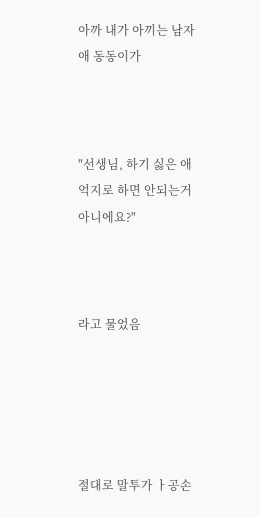아까 내가 아끼는 남자애 동동이가



"선생님, 하기 싫은 애 억지로 하면 안되는거 아니에요?"



라고 물었음





절대로 말투가 ㅏ공손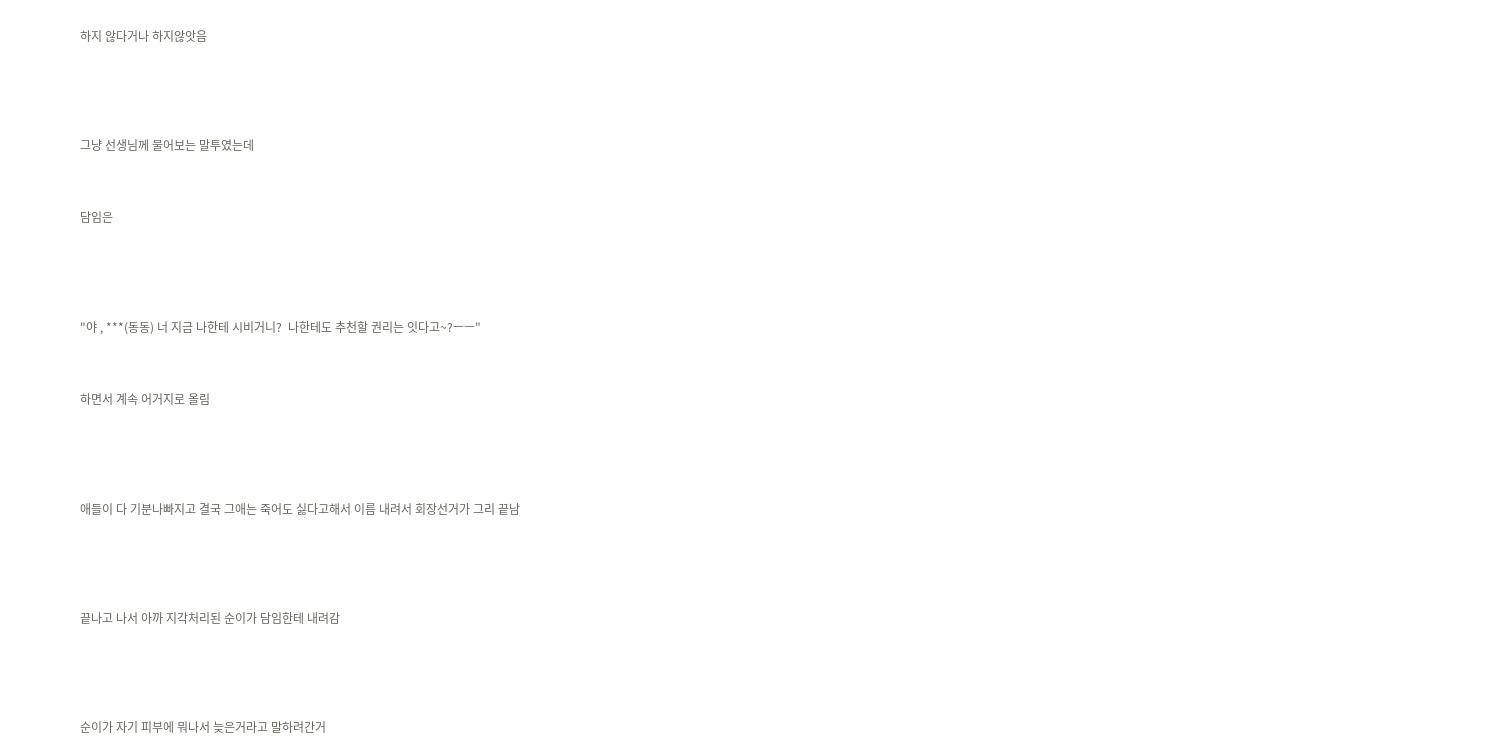하지 않다거나 하지않앗음





그냥 선생님께 물어보는 말투였는데



담임은





"야 , ***(동동) 너 지금 나한테 시비거니?  나한테도 추천할 권리는 잇다고~?ㅡㅡ"



하면서 계속 어거지로 올림





애들이 다 기분나빠지고 결국 그애는 죽어도 싫다고해서 이름 내려서 회장선거가 그리 끝남





끝나고 나서 아까 지각처리된 순이가 담임한테 내려감





순이가 자기 피부에 뭐나서 늦은거라고 말하려간거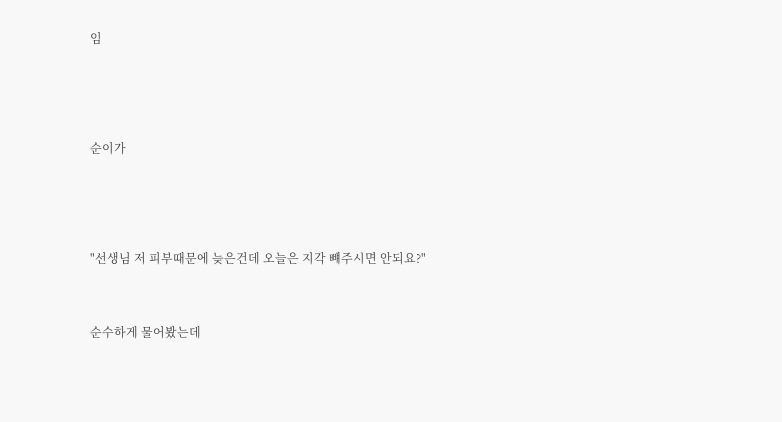임





순이가





"선생님 저 피부때문에 늦은건데 오늘은 지각 뺴주시면 안되요?"



순수하게 물어봤는데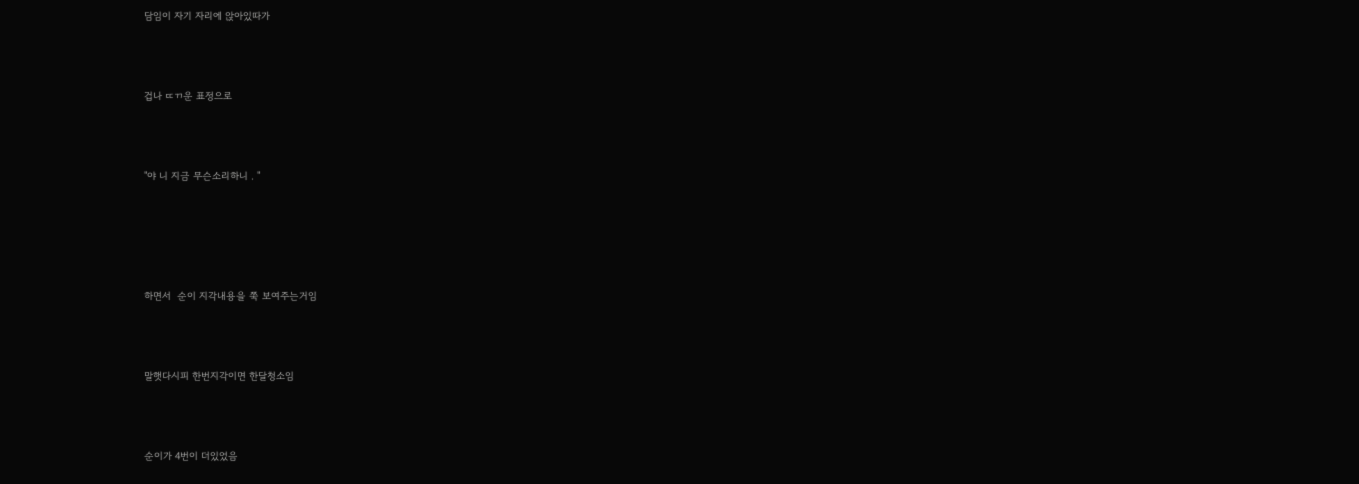담임이 자기 자리에 앉아있따가



겁나 ㄸㄲ운 표정으로



"야 니 지금 무슨소리하니 . "





하면서  순이 지각내용을 쭉 보여주는거임



말햇다시피 한번지각이면 한달청소임



순이가 4번이 더있었음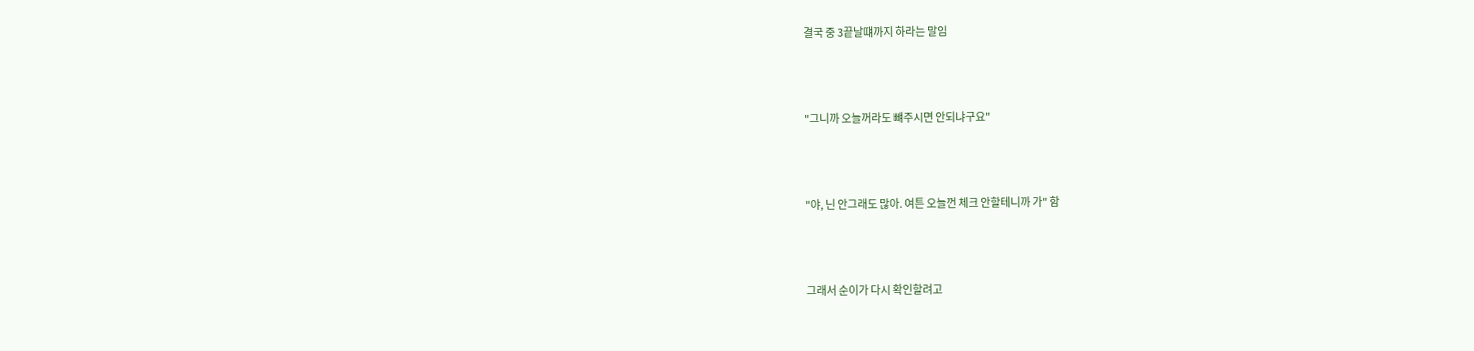결국 중 3끝날떄까지 하라는 말임



"그니까 오늘꺼라도 뺴주시면 안되냐구요"



"야, 닌 안그래도 많아. 여튼 오늘껀 체크 안할테니까 가" 함



그래서 순이가 다시 확인할려고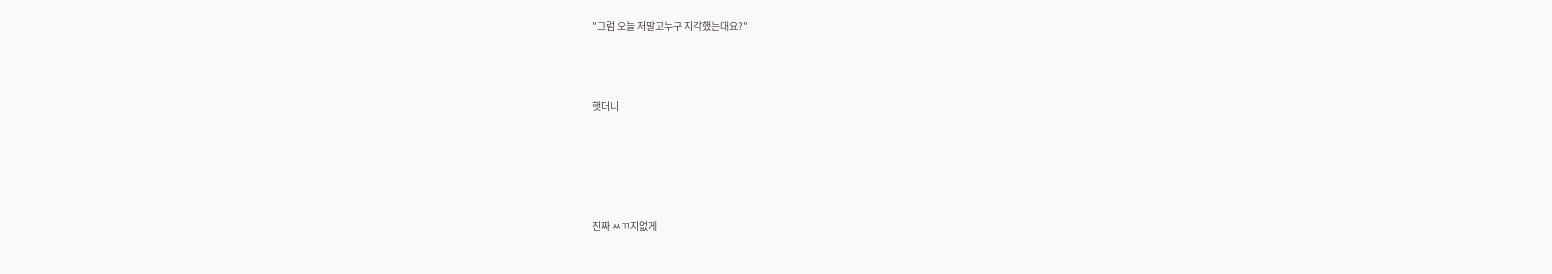"그럼 오늘 저말고누구 지각했는대요?"



햇더니





진짜 ㅆㄲ지없게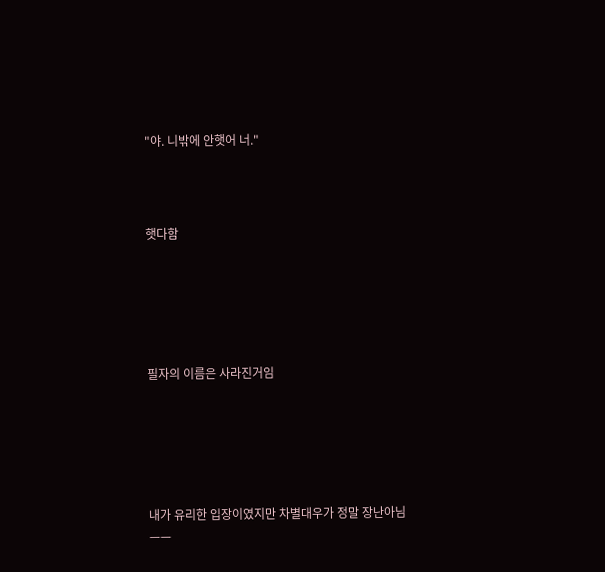"야. 니밖에 안햇어 너."



햇다함





필자의 이름은 사라진거임





내가 유리한 입장이였지만 차별대우가 정말 장난아님ㅡㅡ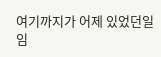여기까지가 어제 있었던일임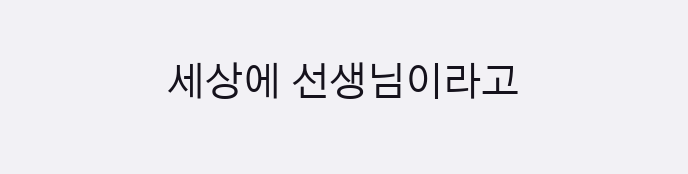세상에 선생님이라고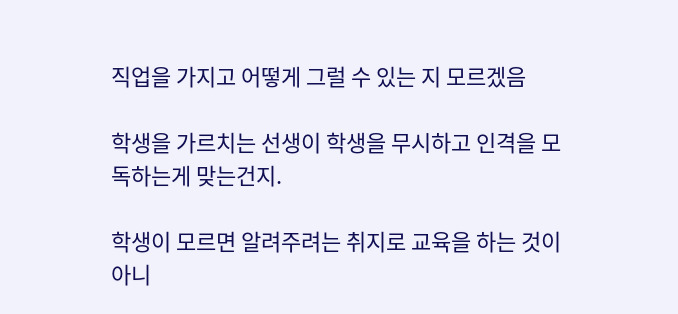직업을 가지고 어떻게 그럴 수 있는 지 모르겠음

학생을 가르치는 선생이 학생을 무시하고 인격을 모독하는게 맞는건지.

학생이 모르면 알려주려는 취지로 교육을 하는 것이 아니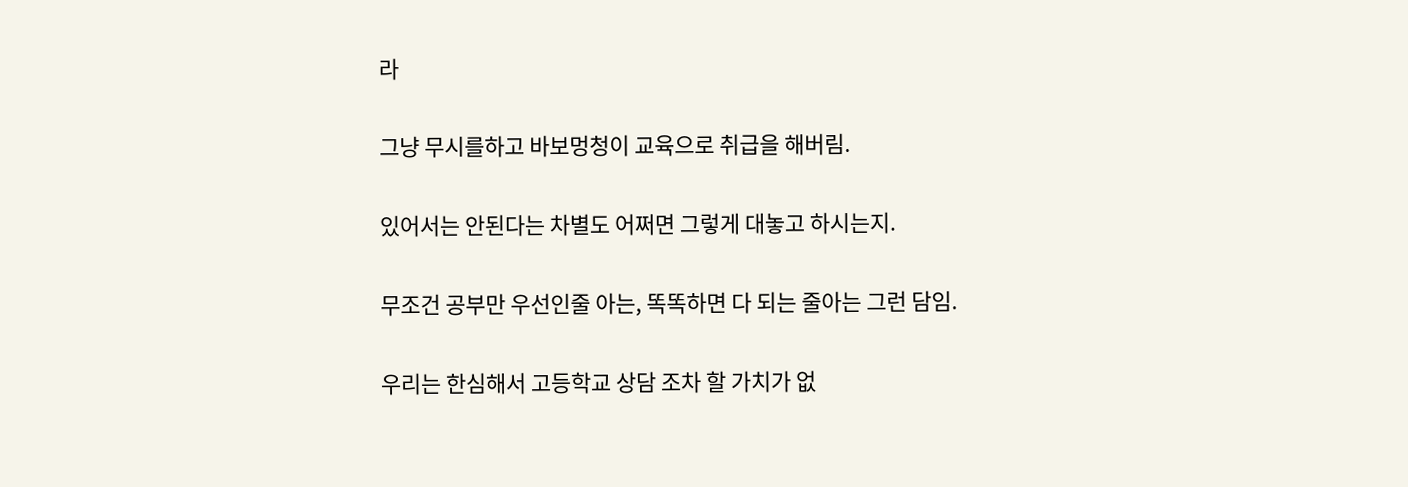라

그냥 무시를하고 바보멍청이 교육으로 취급을 해버림.

있어서는 안된다는 차별도 어쩌면 그렇게 대놓고 하시는지.

무조건 공부만 우선인줄 아는, 똑똑하면 다 되는 줄아는 그런 담임.

우리는 한심해서 고등학교 상담 조차 할 가치가 없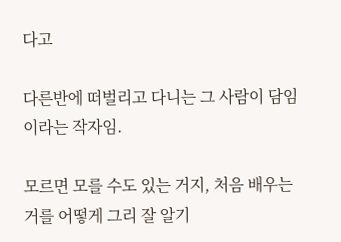다고

다른반에 떠벌리고 다니는 그 사람이 담임이라는 작자임.

모르면 모를 수도 있는 거지, 처음 배우는 거를 어떻게 그리 잘 알기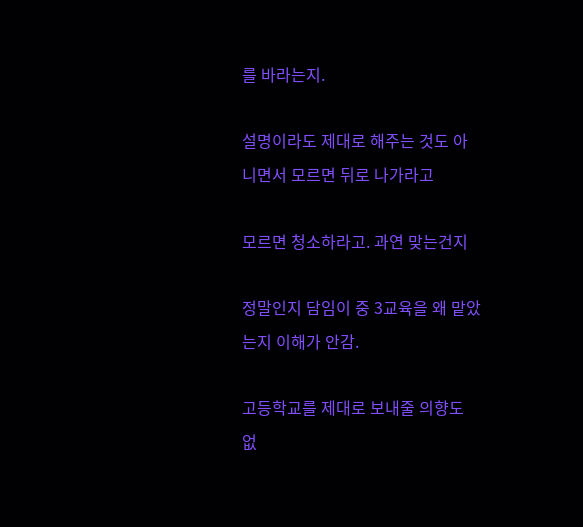를 바라는지.

설명이라도 제대로 해주는 것도 아니면서 모르면 뒤로 나가라고

모르면 청소하라고. 과연 맞는건지

정말인지 담임이 중 3교육을 왜 맡았는지 이해가 안감.

고등학교를 제대로 보내줄 의향도 없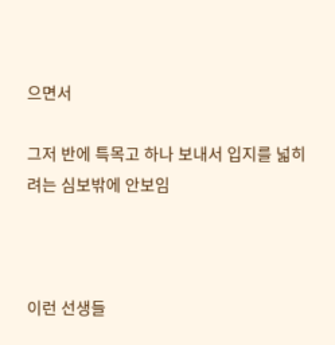으면서

그저 반에 특목고 하나 보내서 입지를 넓히려는 심보밖에 안보임



이런 선생들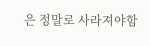은 정말로 사라져야함